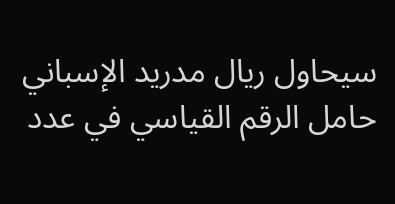سيحاول ريال مدريد الإسباني حامل الرقم القياسي في عدد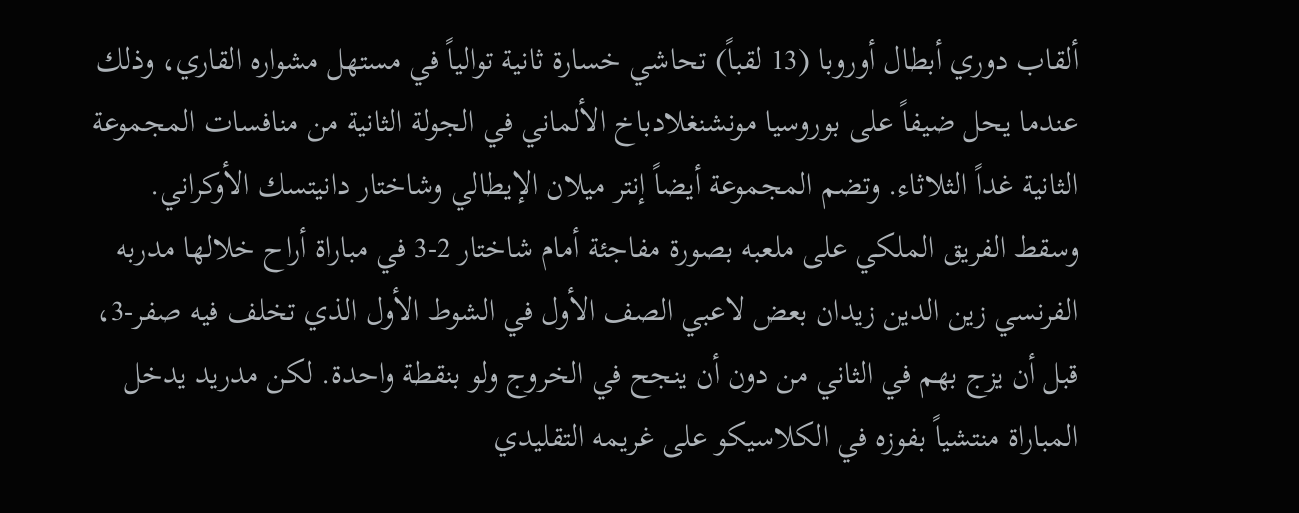ألقاب دوري أبطال أوروبا (13 لقباً) تحاشي خسارة ثانية توالياً في مستهل مشواره القاري، وذلك عندما يحل ضيفاً على بوروسيا مونشنغلادباخ الألماني في الجولة الثانية من منافسات المجموعة الثانية غداً الثلاثاء. وتضم المجموعة أيضاً إنتر ميلان الإيطالي وشاختار دانيتسك الأوكراني.
وسقط الفريق الملكي على ملعبه بصورة مفاجئة أمام شاختار 2-3 في مباراة أراح خلالها مدربه الفرنسي زين الدين زيدان بعض لاعبي الصف الأول في الشوط الأول الذي تخلف فيه صفر-3، قبل أن يزج بهم في الثاني من دون أن ينجح في الخروج ولو بنقطة واحدة. لكن مدريد يدخل المباراة منتشياً بفوزه في الكلاسيكو على غريمه التقليدي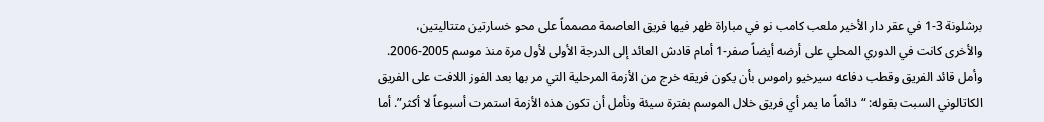برشلونة 3-1 في عقر دار الأخير ملعب كامب نو في مباراة ظهر فيها فريق العاصمة مصمماً على محو خسارتين متتاليتين، والأخرى كانت في الدوري المحلي على أرضه أيضاً صفر-1 أمام قادش العائد إلى الدرجة الأولى لأول مرة منذ موسم 2005-2006.
وأمل قائد الفريق وقطب دفاعه سيرخيو راموس بأن يكون فريقه خرج من الأزمة المرحلية التي مر بها بعد الفوز اللافت على الفريق الكاتالوني السبت بقوله: “دائماً ما يمر أي فريق خلال الموسم بفترة سيئة ونأمل أن تكون هذه الأزمة استمرت أسبوعاً لا أكثر”. أما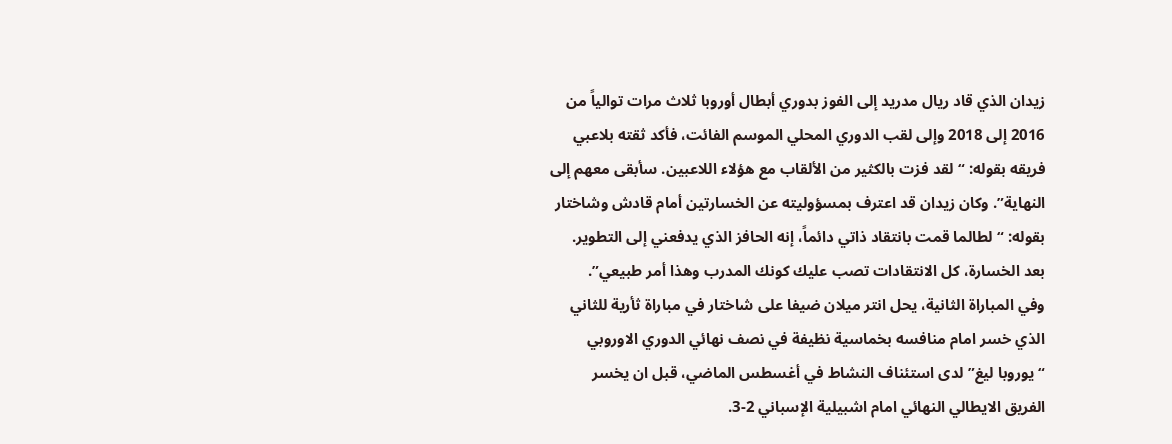زيدان الذي قاد ريال مدريد إلى الفوز بدوري أبطال أوروبا ثلاث مرات توالياً من 2016 إلى 2018 وإلى لقب الدوري المحلي الموسم الفائت، فأكد ثقته بلاعبي فريقه بقوله: “لقد فزت بالكثير من الألقاب مع هؤلاء اللاعبين. سأبقى معهم إلى النهاية”. وكان زيدان قد اعترف بمسؤوليته عن الخسارتين أمام قادش وشاختار بقوله: “لطالما قمت بانتقاد ذاتي دائماً، إنه الحافز الذي يدفعني إلى التطوير. بعد الخسارة، كل الانتقادات تصب عليك كونك المدرب وهذا أمر طبيعي”.
وفي المباراة الثانية، يحل انتر ميلان ضيفا على شاختار في مباراة ثأرية للثاني الذي خسر امام منافسه بخماسية نظيفة في نصف نهائي الدوري الاوروبي “يوروبا ليغ” لدى استئناف النشاط في أغسطس الماضي، قبل ان يخسر الفريق الايطالي النهائي امام اشبيلية الإسباني 2-3.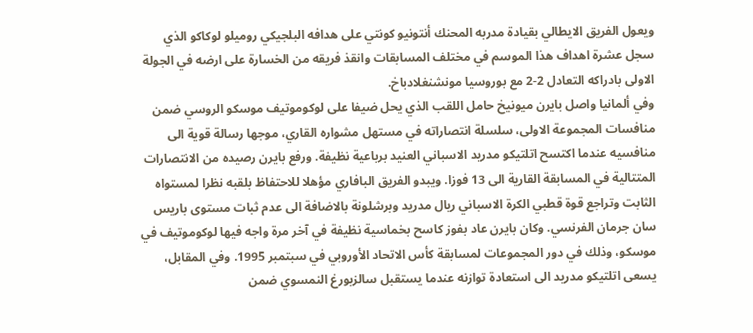ويعول الفريق الايطالي بقيادة مدربه المحنك أنتونيو كونتي على هدافه البلجيكي روميلو لوكاكو الذي سجل عشرة اهداف هذا الموسم في مختلف المسابقات وانقذ فريقه من الخسارة على ارضه في الجولة الاولى بادراكه التعادل 2-2 مع بوروسيا مونشنغلادباخ.
وفي ألمانيا واصل بايرن ميونيخ حامل اللقب الذي يحل ضيفا على لوكوموتيف موسكو الروسي ضمن منافسات المجموعة الاولى، سلسلة انتصاراته في مستهل مشواره القاري، موجها رسالة قوية الى منافسيه عندما اكتسح اتلتيكو مدريد الاسباني العنيد برباعية نظيفة. ورفع بايرن رصيده من الانتصارات المتتالية في المسابقة القارية الى 13 فوزا. ويبدو الفريق البافاري مؤهلا للاحتفاظ بلقبه نظرا لمستواه الثابت وتراجع قوة قطبي الكرة الاسباني ريال مدريد وبرشلونة بالاضافة الى عدم ثبات مستوى باريس سان جرمان الفرنسي. وكان بايرن عاد بفوز كاسح بخماسية نظيفة في آخر مرة واجه فيها لوكوموتيف في موسكو، وذلك في دور المجموعات لمسابقة كأس الاتحاد الأوروبي في سبتمبر 1995. وفي المقابل، يسعى اتلتيكو مدريد الى استعادة توازنه عندما يستقبل سالزبورغ النمسوي ضمن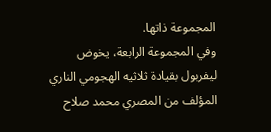المجموعة ذاتها.
وفي المجموعة الرابعة، يخوض ليفربول بقيادة ثلاثيه الهجومي الناري المؤلف من المصري محمد صلاح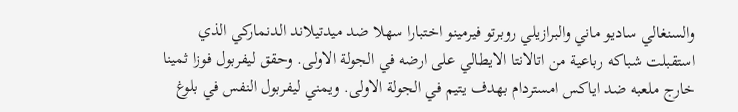والسنغالي ساديو ماني والبرازيلي روبرتو فيرمينو اختبارا سهلا ضد ميدتيلاند الدنماركي الذي استقبلت شباكه رباعية من اتالانتا الايطالي على ارضه في الجولة الاولى. وحقق ليفربول فوزا ثمينا خارج ملعبه ضد اياكس امستردام بهدف يتيم في الجولة الاولى. ويمني ليفربول النفس في بلوغ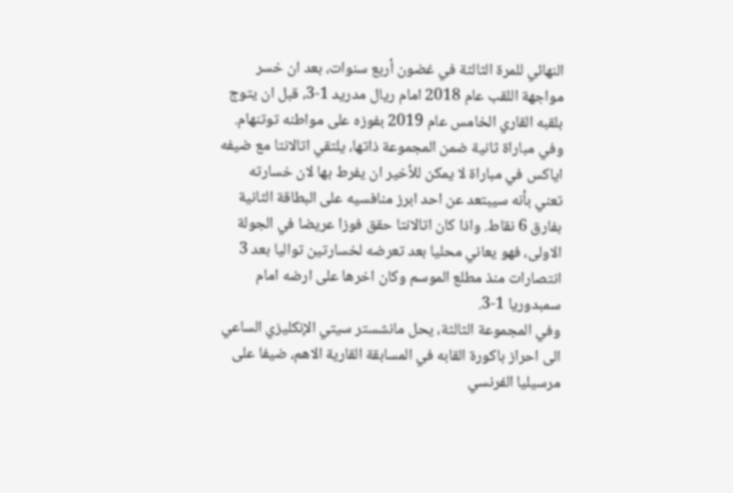النهائي للمرة الثالثة في غضون أربع سنوات، بعد ان خسر مواجهة اللقب عام 2018 امام ريال مدريد 1-3، قبل ان يتوج بلقبه القاري الخامس عام 2019 بفوزه على مواطنه توتنهام. وفي مباراة ثانية ضمن المجموعة ذاتها، يلتقي اتالانتا مع ضيفه اياكس في مباراة لا يمكن للأخير ان يفرط بها لان خسارته تعني بأنه سيبتعد عن احد ابرز منافسيه على البطاقة الثانية بفارق 6 نقاط. واذا كان اتالانتا حقق فوزا عريضا في الجولة الاولى، فهو يعاني محليا بعد تعرضه لخسارتين تواليا بعد 3 انتصارات منذ مطلع الموسم وكان اخرها على ارضه امام سمبدوريا 1-3.
وفي المجموعة الثالثة، يحل مانشستر سيتي الإنكليزي الساعي الى احراز باكورة القابه في المسابقة القارية الاهم، ضيفا على مرسيليا الفرنسي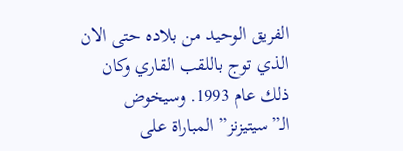الفريق الوحيد من بلاده حتى الان الذي توج باللقب القاري وكان ذلك عام 1993. وسيخوض الـ”سيتيزنز” المباراة على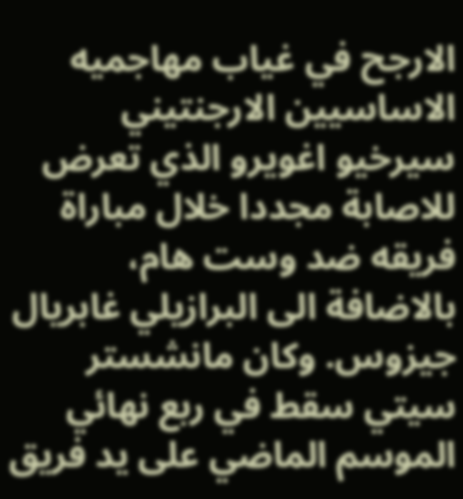الارجح في غياب مهاجميه الاساسيين الارجنتيني سيرخيو اغويرو الذي تعرض للاصابة مجددا خلال مباراة فريقه ضد وست هام، بالاضافة الى البرازيلي غابريال جيزوس. وكان مانشستر سيتي سقط في ربع نهائي الموسم الماضي على يد فريق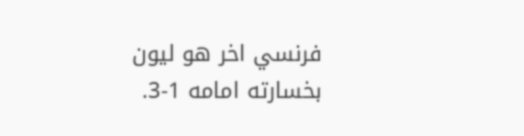فرنسي اخر هو ليون بخسارته امامه 1-3.